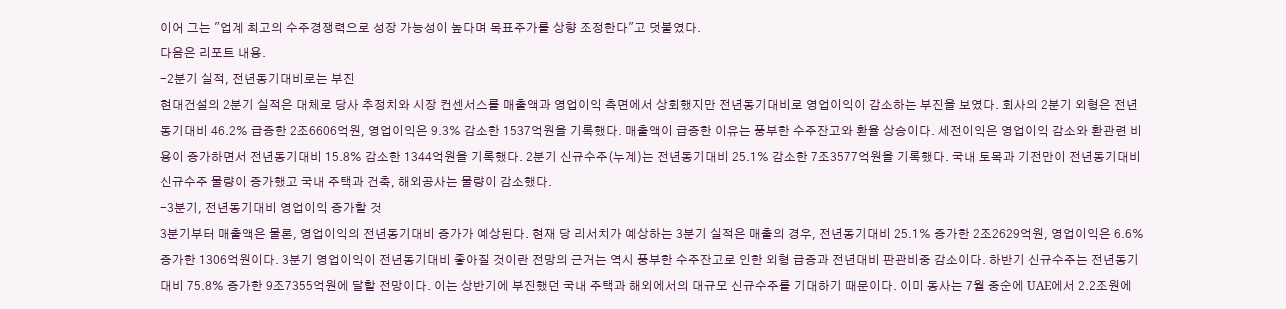이어 그는 "업계 최고의 수주경쟁력으로 성장 가능성이 높다며 목표주가를 상향 조정한다"고 덧붙였다.
다음은 리포트 내용.
-2분기 실적, 전년동기대비로는 부진
현대건설의 2분기 실적은 대체로 당사 추정치와 시장 컨센서스를 매출액과 영업이익 측면에서 상회했지만 전년동기대비로 영업이익이 감소하는 부진을 보였다. 회사의 2분기 외형은 전년동기대비 46.2% 급증한 2조6606억원, 영업이익은 9.3% 감소한 1537억원을 기록했다. 매출액이 급증한 이유는 풍부한 수주잔고와 환율 상승이다. 세전이익은 영업이익 감소와 환관련 비용이 증가하면서 전년동기대비 15.8% 감소한 1344억원을 기록했다. 2분기 신규수주(누계)는 전년동기대비 25.1% 감소한 7조3577억원을 기록했다. 국내 토목과 기전만이 전년동기대비 신규수주 물량이 증가했고 국내 주택과 건축, 해외공사는 물량이 감소했다.
-3분기, 전년동기대비 영업이익 증가할 것
3분기부터 매출액은 물론, 영업이익의 전년동기대비 증가가 예상된다. 현재 당 리서치가 예상하는 3분기 실적은 매출의 경우, 전년동기대비 25.1% 증가한 2조2629억원, 영업이익은 6.6% 증가한 1306억원이다. 3분기 영업이익이 전년동기대비 좋아질 것이란 전망의 근거는 역시 풍부한 수주잔고로 인한 외형 급증과 전년대비 판관비중 감소이다. 하반기 신규수주는 전년동기대비 75.8% 증가한 9조7355억원에 달할 전망이다. 이는 상반기에 부진했던 국내 주택과 해외에서의 대규모 신규수주를 기대하기 때문이다. 이미 동사는 7월 중순에 UAE에서 2.2조원에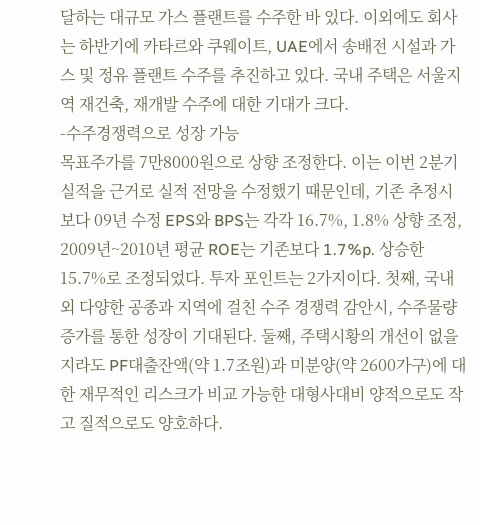달하는 대규모 가스 플랜트를 수주한 바 있다. 이외에도 회사는 하반기에 카타르와 쿠웨이트, UAE에서 송배전 시설과 가스 및 정유 플랜트 수주를 추진하고 있다. 국내 주택은 서울지역 재건축, 재개발 수주에 대한 기대가 크다.
-수주경쟁력으로 성장 가능
목표주가를 7만8000원으로 상향 조정한다. 이는 이번 2분기 실적을 근거로 실적 전망을 수정했기 때문인데, 기존 추정시보다 09년 수정 EPS와 BPS는 각각 16.7%, 1.8% 상향 조정, 2009년~2010년 평균 ROE는 기존보다 1.7%p. 상승한 15.7%로 조정되었다. 투자 포인트는 2가지이다. 첫째, 국내외 다양한 공종과 지역에 걸친 수주 경쟁력 감안시, 수주물량 증가를 통한 성장이 기대된다. 둘째, 주택시황의 개선이 없을지라도 PF대출잔액(약 1.7조원)과 미분양(약 2600가구)에 대한 재무적인 리스크가 비교 가능한 대형사대비 양적으로도 작고 질적으로도 양호하다.